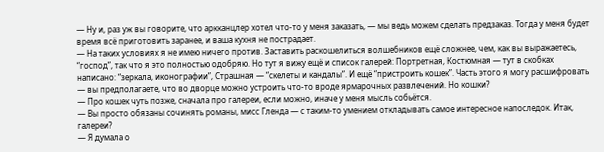— Ну и, раз уж вы говорите, что аркканцлер хотел что-то у меня заказать, — мы ведь можем сделать предзаказ. Тогда у меня будет время всё приготовить заранее, и ваша кухня не пострадает.
— На таких условиях я не имею ничего против. Заставить раскошелиться волшебников ещё сложнее, чем, как вы выражаетесь, “господ”, так что я это полностью одобряю. Но тут я вижу ещё и список галерей: Портретная, Костюмная — тут в скобках написано: “зеркала, иконографии”, Страшная — “скелеты и кандалы”. И ещё “пристроить кошек”. Часть этого я могу расшифровать — вы предполагаете, что во дворце можно устроить что-то вроде ярмарочных развлечений. Но кошки?
— Про кошек чуть позже, сначала про галереи, если можно, иначе у меня мысль собьётся.
— Вы просто обязаны сочинять романы, мисс Гленда — с таким-то умением откладывать самое интересное напоследок. Итак, галереи?
— Я думала о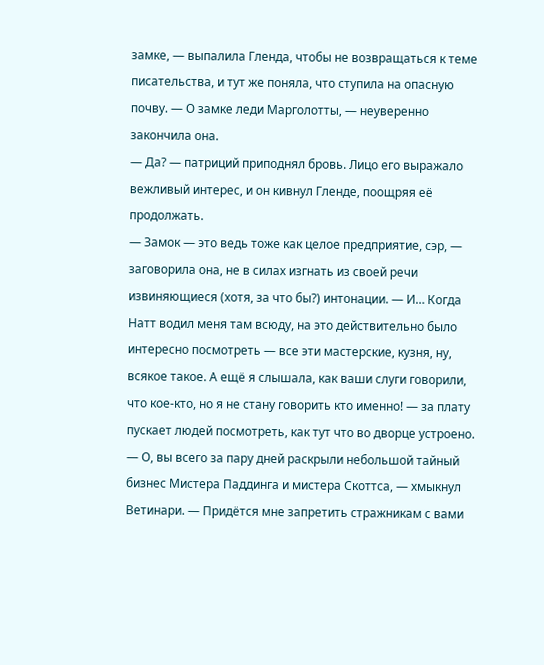замке, — выпалила Гленда, чтобы не возвращаться к теме писательства, и тут же поняла, что ступила на опасную почву. — О замке леди Марголотты, — неуверенно закончила она.
— Да? — патриций приподнял бровь. Лицо его выражало вежливый интерес, и он кивнул Гленде, поощряя её продолжать.
— Замок — это ведь тоже как целое предприятие, сэр, — заговорила она, не в силах изгнать из своей речи извиняющиеся (хотя, за что бы?) интонации. — И… Когда Натт водил меня там всюду, на это действительно было интересно посмотреть — все эти мастерские, кузня, ну, всякое такое. А ещё я слышала, как ваши слуги говорили, что кое-кто, но я не стану говорить кто именно! — за плату пускает людей посмотреть, как тут что во дворце устроено.
— О, вы всего за пару дней раскрыли небольшой тайный бизнес Мистера Паддинга и мистера Скоттса, — хмыкнул Ветинари. — Придётся мне запретить стражникам с вами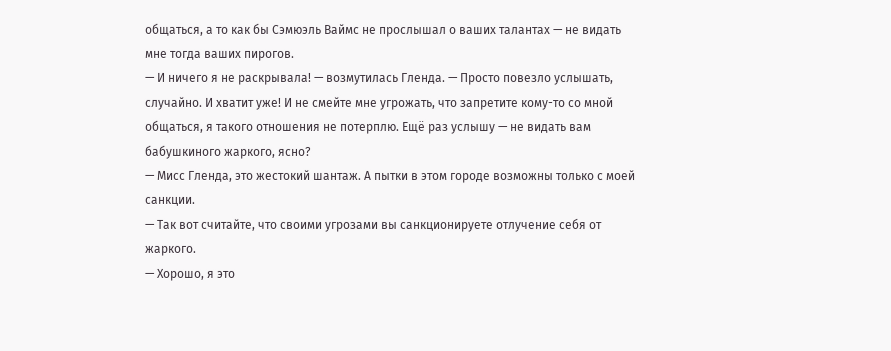общаться, а то как бы Сэмюэль Ваймс не прослышал о ваших талантах — не видать мне тогда ваших пирогов.
— И ничего я не раскрывала! — возмутилась Гленда. — Просто повезло услышать, случайно. И хватит уже! И не смейте мне угрожать, что запретите кому-то со мной общаться, я такого отношения не потерплю. Ещё раз услышу — не видать вам бабушкиного жаркого, ясно?
— Мисс Гленда, это жестокий шантаж. А пытки в этом городе возможны только с моей санкции.
— Так вот считайте, что своими угрозами вы санкционируете отлучение себя от жаркого.
— Хорошо, я это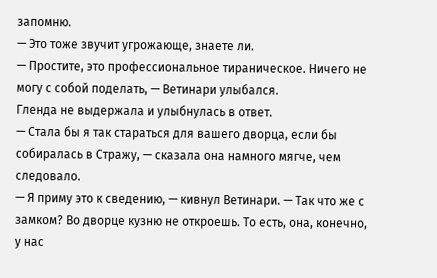запомню.
— Это тоже звучит угрожающе, знаете ли.
— Простите, это профессиональное тираническое. Ничего не могу с собой поделать, — Ветинари улыбался.
Гленда не выдержала и улыбнулась в ответ.
— Стала бы я так стараться для вашего дворца, если бы собиралась в Стражу, — сказала она намного мягче, чем следовало.
— Я приму это к сведению, — кивнул Ветинари. — Так что же с замком? Во дворце кузню не откроешь. То есть, она, конечно, у нас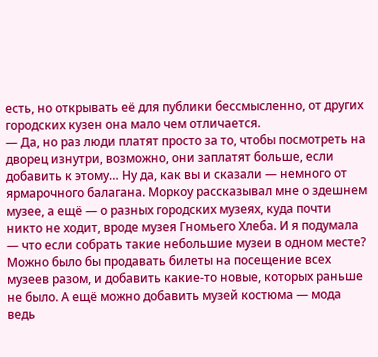есть, но открывать её для публики бессмысленно, от других городских кузен она мало чем отличается.
— Да, но раз люди платят просто за то, чтобы посмотреть на дворец изнутри, возможно, они заплатят больше, если добавить к этому… Ну да, как вы и сказали — немного от ярмарочного балагана. Моркоу рассказывал мне о здешнем музее, а ещё — о разных городских музеях, куда почти никто не ходит, вроде музея Гномьего Хлеба. И я подумала — что если собрать такие небольшие музеи в одном месте? Можно было бы продавать билеты на посещение всех музеев разом, и добавить какие-то новые, которых раньше не было. А ещё можно добавить музей костюма — мода ведь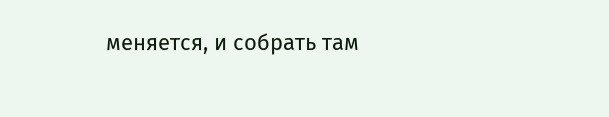меняется, и собрать там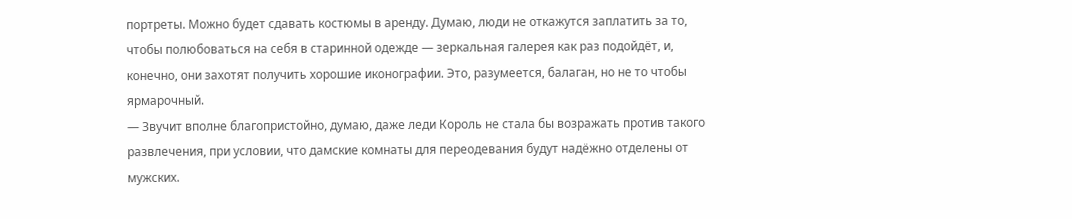портреты. Можно будет сдавать костюмы в аренду. Думаю, люди не откажутся заплатить за то, чтобы полюбоваться на себя в старинной одежде — зеркальная галерея как раз подойдёт, и, конечно, они захотят получить хорошие иконографии. Это, разумеется, балаган, но не то чтобы ярмарочный.
— Звучит вполне благопристойно, думаю, даже леди Король не стала бы возражать против такого развлечения, при условии, что дамские комнаты для переодевания будут надёжно отделены от мужских.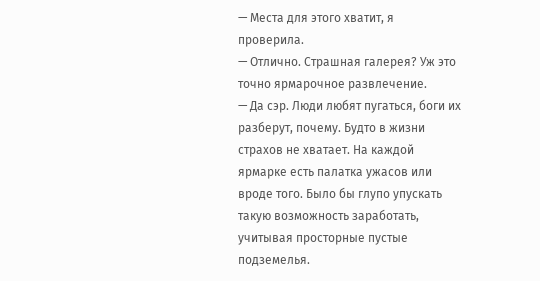— Места для этого хватит, я проверила.
— Отлично. Страшная галерея? Уж это точно ярмарочное развлечение.
— Да сэр. Люди любят пугаться, боги их разберут, почему. Будто в жизни страхов не хватает. На каждой ярмарке есть палатка ужасов или вроде того. Было бы глупо упускать такую возможность заработать, учитывая просторные пустые подземелья.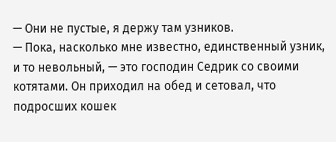— Они не пустые, я держу там узников.
— Пока, насколько мне известно, единственный узник, и то невольный, — это господин Седрик со своими котятами. Он приходил на обед и сетовал, что подросших кошек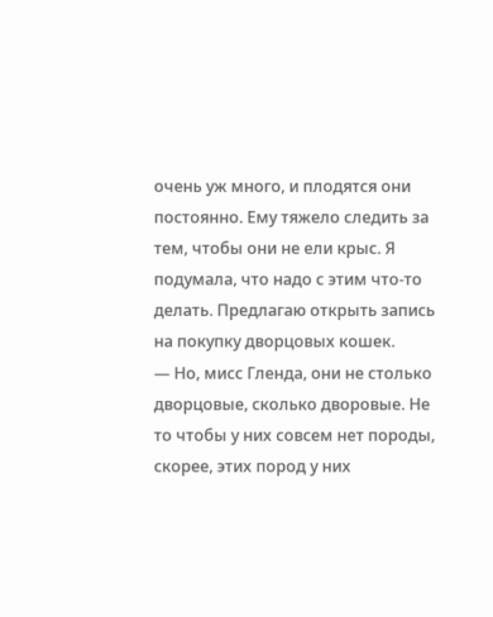очень уж много, и плодятся они постоянно. Ему тяжело следить за тем, чтобы они не ели крыс. Я подумала, что надо с этим что-то делать. Предлагаю открыть запись на покупку дворцовых кошек.
— Но, мисс Гленда, они не столько дворцовые, сколько дворовые. Не то чтобы у них совсем нет породы, скорее, этих пород у них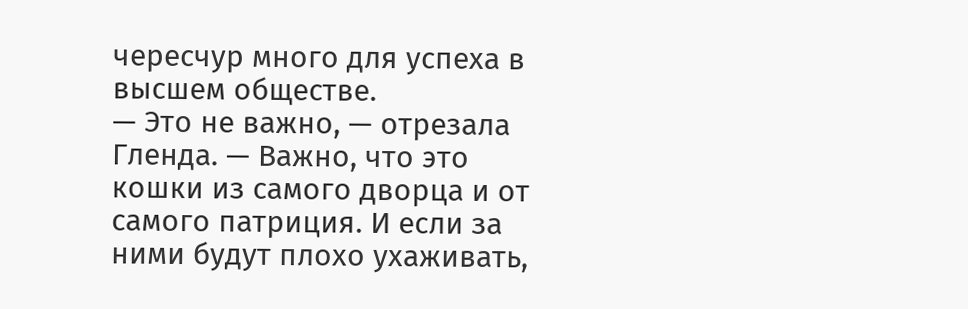чересчур много для успеха в высшем обществе.
— Это не важно, — отрезала Гленда. — Важно, что это кошки из самого дворца и от самого патриция. И если за ними будут плохо ухаживать,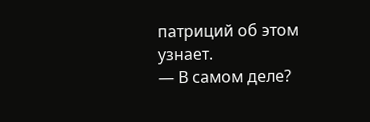патриций об этом узнает.
— В самом деле?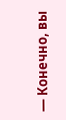— Конечно, вы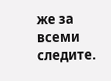же за всеми следите.